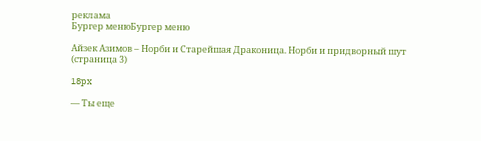реклама
Бургер менюБургер меню

Айзек Азимов – Норби и Старейшая Драконица. Норби и придворный шут (страница 3)

18px

— Ты еще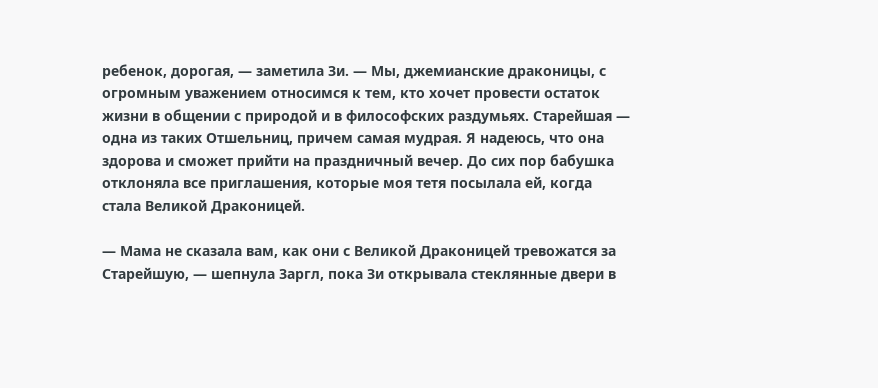ребенок, дорогая, — заметила Зи. — Мы, джемианские драконицы, с огромным уважением относимся к тем, кто хочет провести остаток жизни в общении с природой и в философских раздумьях. Старейшая — одна из таких Отшельниц, причем самая мудрая. Я надеюсь, что она здорова и сможет прийти на праздничный вечер. До сих пор бабушка отклоняла все приглашения, которые моя тетя посылала ей, когда стала Великой Драконицей.

— Мама не сказала вам, как они с Великой Драконицей тревожатся за Старейшую, — шепнула Заргл, пока Зи открывала стеклянные двери в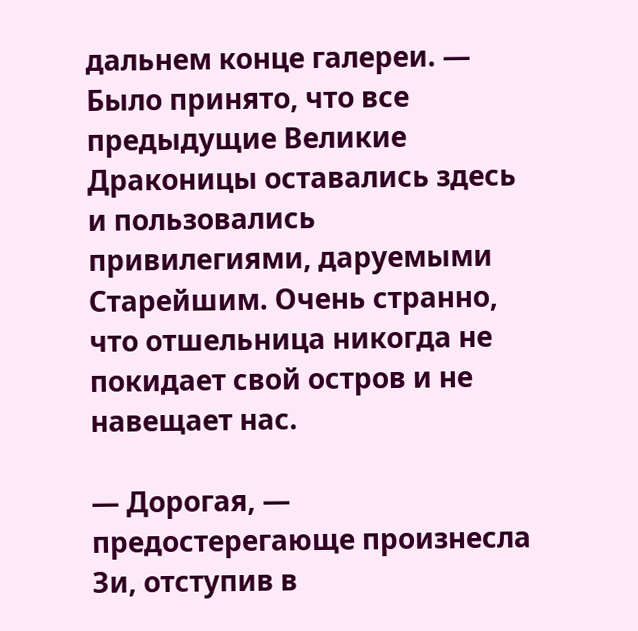дальнем конце галереи. — Было принято, что все предыдущие Великие Драконицы оставались здесь и пользовались привилегиями, даруемыми Старейшим. Очень странно, что отшельница никогда не покидает свой остров и не навещает нас.

— Дорогая, — предостерегающе произнесла Зи, отступив в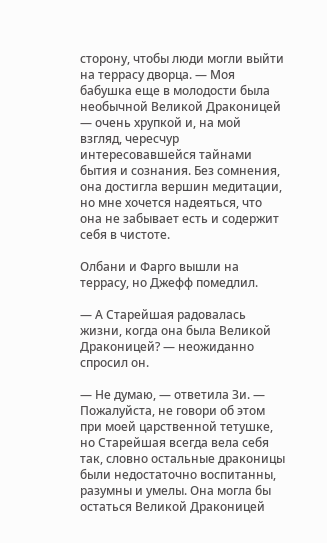сторону, чтобы люди могли выйти на террасу дворца. — Моя бабушка еще в молодости была необычной Великой Драконицей — очень хрупкой и, на мой взгляд, чересчур интересовавшейся тайнами бытия и сознания. Без сомнения, она достигла вершин медитации, но мне хочется надеяться, что она не забывает есть и содержит себя в чистоте.

Олбани и Фарго вышли на террасу, но Джефф помедлил.

— А Старейшая радовалась жизни, когда она была Великой Драконицей? — неожиданно спросил он.

— Не думаю, — ответила Зи. — Пожалуйста, не говори об этом при моей царственной тетушке, но Старейшая всегда вела себя так, словно остальные драконицы были недостаточно воспитанны, разумны и умелы. Она могла бы остаться Великой Драконицей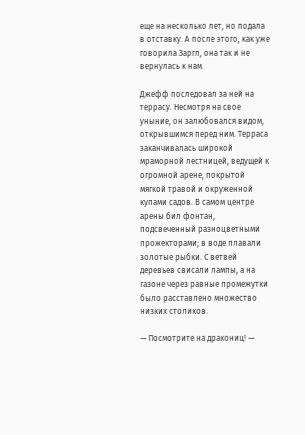еще на несколько лет, но подала в отставку. А после этого, как уже говорила Заргл, она так и не вернулась к нам.

Джефф последовал за ней на террасу. Несмотря на свое уныние, он залюбовался видом, открывшимся перед ним. Терраса заканчивалась широкой мраморной лестницей, ведущей к огромной арене, покрытой мягкой травой и окруженной купами садов. В самом центре арены бил фонтан, подсвеченный разноцветными прожекторами; в воде плавали золотые рыбки. С ветвей деревьев свисали лампы, а на газоне через равные промежутки было расставлено множество низких столиков.

— Посмотрите на дракониц! —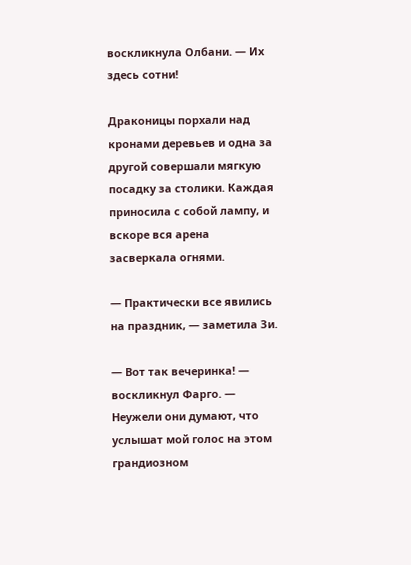воскликнула Олбани. — Их здесь сотни!

Драконицы порхали над кронами деревьев и одна за другой совершали мягкую посадку за столики. Каждая приносила с собой лампу, и вскоре вся арена засверкала огнями.

— Практически все явились на праздник, — заметила Зи.

— Вот так вечеринка! — воскликнул Фарго. — Неужели они думают, что услышат мой голос на этом грандиозном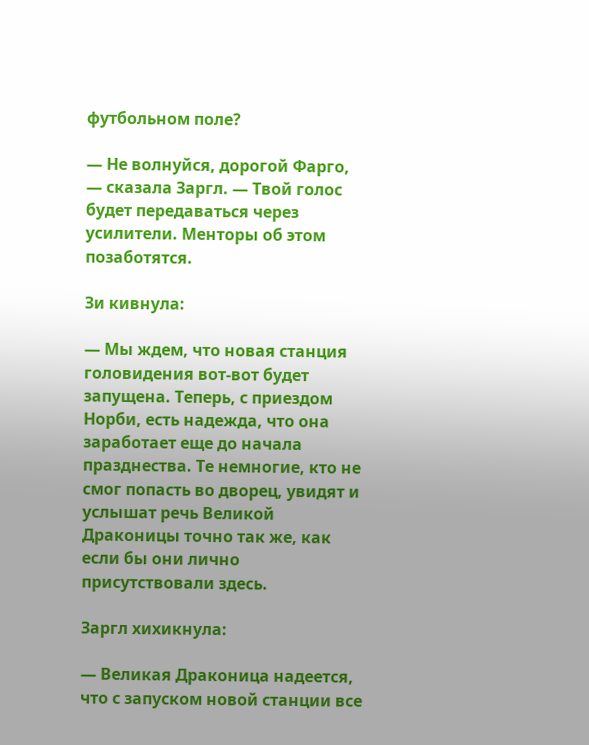футбольном поле?

— Не волнуйся, дорогой Фарго, — сказала Заргл. — Твой голос будет передаваться через усилители. Менторы об этом позаботятся.

Зи кивнула:

— Мы ждем, что новая станция головидения вот-вот будет запущена. Теперь, с приездом Норби, есть надежда, что она заработает еще до начала празднества. Те немногие, кто не смог попасть во дворец, увидят и услышат речь Великой Драконицы точно так же, как если бы они лично присутствовали здесь.

Заргл хихикнула:

— Великая Драконица надеется, что с запуском новой станции все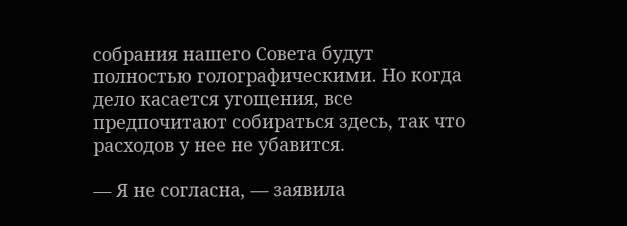собрания нашего Совета будут полностью голографическими. Но когда дело касается угощения, все предпочитают собираться здесь, так что расходов у нее не убавится.

— Я не согласна, — заявила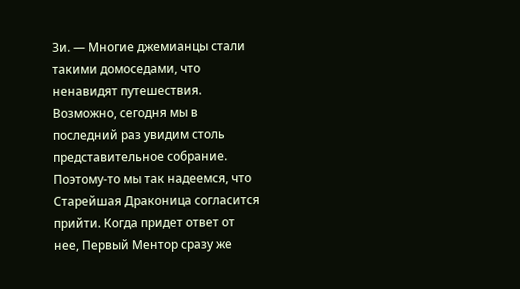Зи. — Многие джемианцы стали такими домоседами, что ненавидят путешествия. Возможно, сегодня мы в последний раз увидим столь представительное собрание. Поэтому-то мы так надеемся, что Старейшая Драконица согласится прийти. Когда придет ответ от нее, Первый Ментор сразу же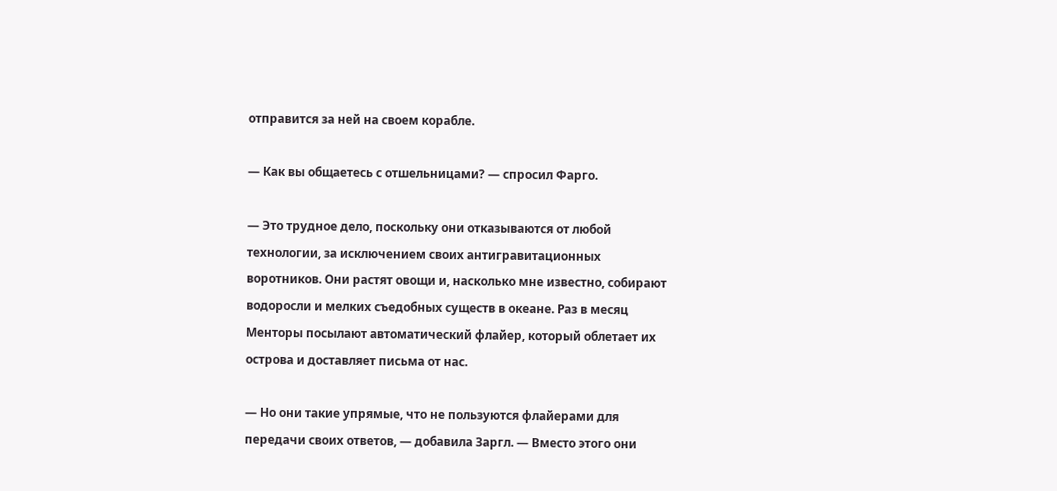отправится за ней на своем корабле.

— Как вы общаетесь с отшельницами? — спросил Фарго.

— Это трудное дело, поскольку они отказываются от любой технологии, за исключением своих антигравитационных воротников. Они растят овощи и, насколько мне известно, собирают водоросли и мелких съедобных существ в океане. Раз в месяц Менторы посылают автоматический флайер, который облетает их острова и доставляет письма от нас.

— Но они такие упрямые, что не пользуются флайерами для передачи своих ответов, — добавила Заргл. — Вместо этого они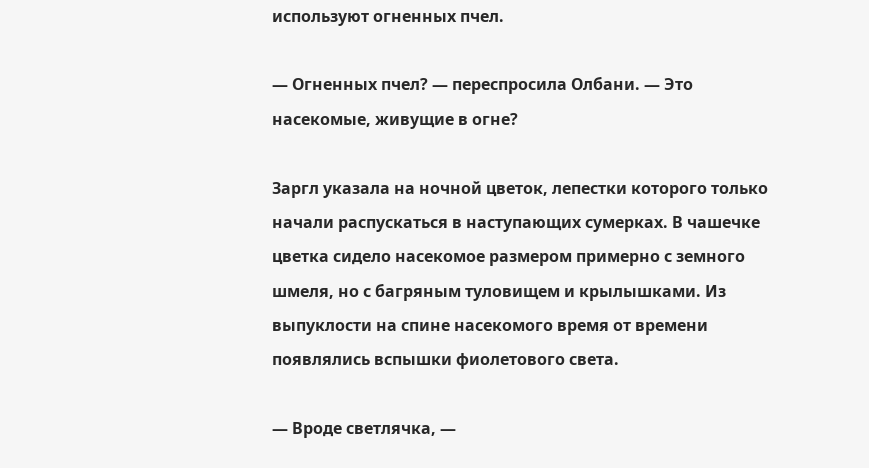используют огненных пчел.

— Огненных пчел? — переспросила Олбани. — Это насекомые, живущие в огне?

Заргл указала на ночной цветок, лепестки которого только начали распускаться в наступающих сумерках. В чашечке цветка сидело насекомое размером примерно с земного шмеля, но с багряным туловищем и крылышками. Из выпуклости на спине насекомого время от времени появлялись вспышки фиолетового света.

— Вроде светлячка, —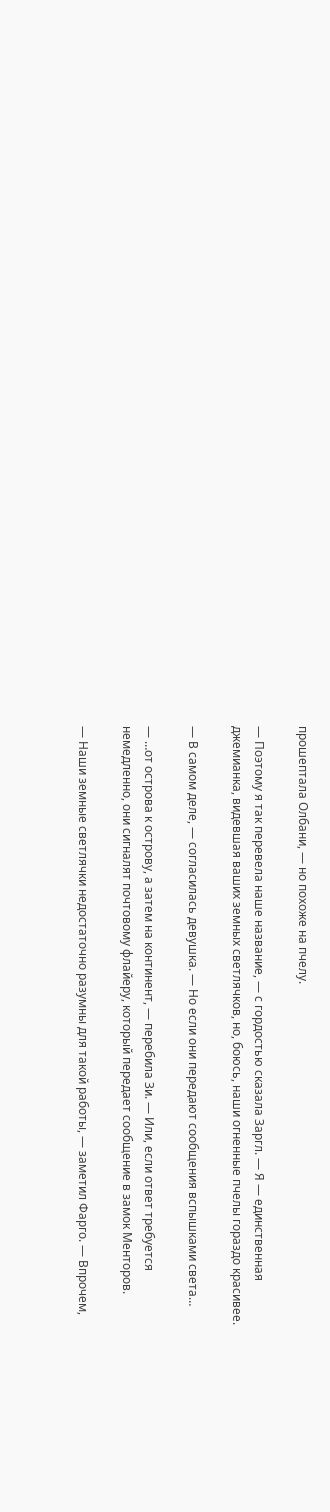прошептала Олбани, — но похоже на пчелу.

— Поэтому я так перевела наше название, — с гордостью сказала Заргл. — Я — единственная джемианка, видевшая ваших земных светлячков, но, боюсь, наши огненные пчелы гораздо красивее.

— В самом деле, — согласилась девушка. — Но если они передают сообщения вспышками света…

— …от острова к острову, а затем на континент, — перебила Зи. — Или, если ответ требуется немедленно, они сигналят почтовому флайеру, который передает сообщение в замок Менторов.

— Наши земные светлячки недостаточно разумны для такой работы, — заметил Фарго. — Впрочем,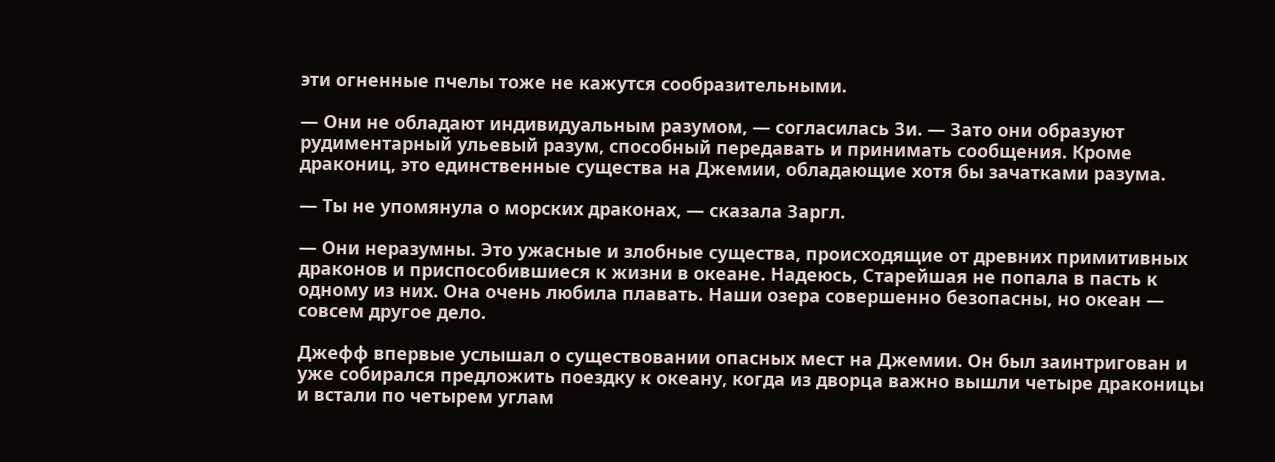эти огненные пчелы тоже не кажутся сообразительными.

— Они не обладают индивидуальным разумом, — согласилась Зи. — Зато они образуют рудиментарный ульевый разум, способный передавать и принимать сообщения. Кроме дракониц, это единственные существа на Джемии, обладающие хотя бы зачатками разума.

— Ты не упомянула о морских драконах, — сказала Заргл.

— Они неразумны. Это ужасные и злобные существа, происходящие от древних примитивных драконов и приспособившиеся к жизни в океане. Надеюсь, Старейшая не попала в пасть к одному из них. Она очень любила плавать. Наши озера совершенно безопасны, но океан — совсем другое дело.

Джефф впервые услышал о существовании опасных мест на Джемии. Он был заинтригован и уже собирался предложить поездку к океану, когда из дворца важно вышли четыре драконицы и встали по четырем углам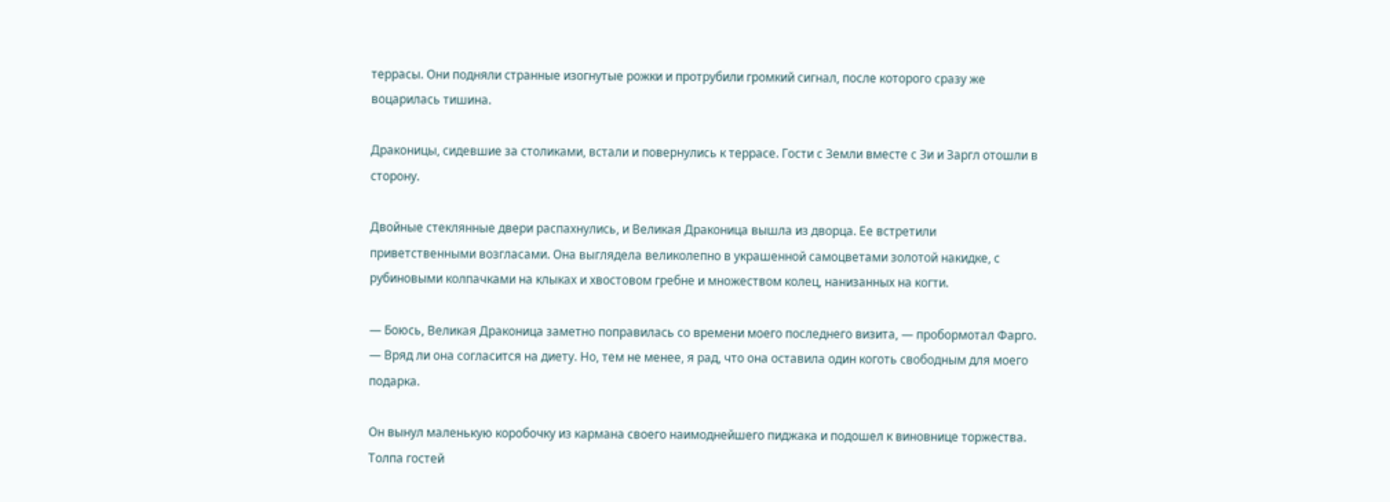террасы. Они подняли странные изогнутые рожки и протрубили громкий сигнал, после которого сразу же воцарилась тишина.

Драконицы, сидевшие за столиками, встали и повернулись к террасе. Гости с Земли вместе с Зи и Заргл отошли в сторону.

Двойные стеклянные двери распахнулись, и Великая Драконица вышла из дворца. Ее встретили приветственными возгласами. Она выглядела великолепно в украшенной самоцветами золотой накидке, с рубиновыми колпачками на клыках и хвостовом гребне и множеством колец, нанизанных на когти.

— Боюсь, Великая Драконица заметно поправилась со времени моего последнего визита, — пробормотал Фарго. — Вряд ли она согласится на диету. Но, тем не менее, я рад, что она оставила один коготь свободным для моего подарка.

Он вынул маленькую коробочку из кармана своего наимоднейшего пиджака и подошел к виновнице торжества. Толпа гостей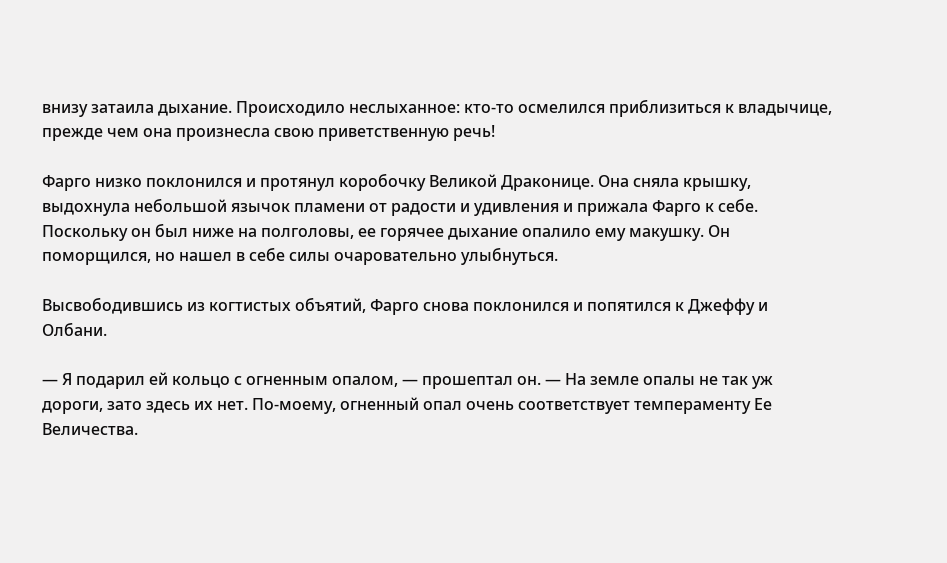внизу затаила дыхание. Происходило неслыханное: кто-то осмелился приблизиться к владычице, прежде чем она произнесла свою приветственную речь!

Фарго низко поклонился и протянул коробочку Великой Драконице. Она сняла крышку, выдохнула небольшой язычок пламени от радости и удивления и прижала Фарго к себе. Поскольку он был ниже на полголовы, ее горячее дыхание опалило ему макушку. Он поморщился, но нашел в себе силы очаровательно улыбнуться.

Высвободившись из когтистых объятий, Фарго снова поклонился и попятился к Джеффу и Олбани.

— Я подарил ей кольцо с огненным опалом, — прошептал он. — На земле опалы не так уж дороги, зато здесь их нет. По-моему, огненный опал очень соответствует темпераменту Ее Величества.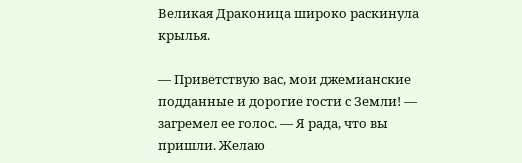Великая Драконица широко раскинула крылья.

— Приветствую вас, мои джемианские подданные и дорогие гости с Земли! — загремел ее голос. — Я рада, что вы пришли. Желаю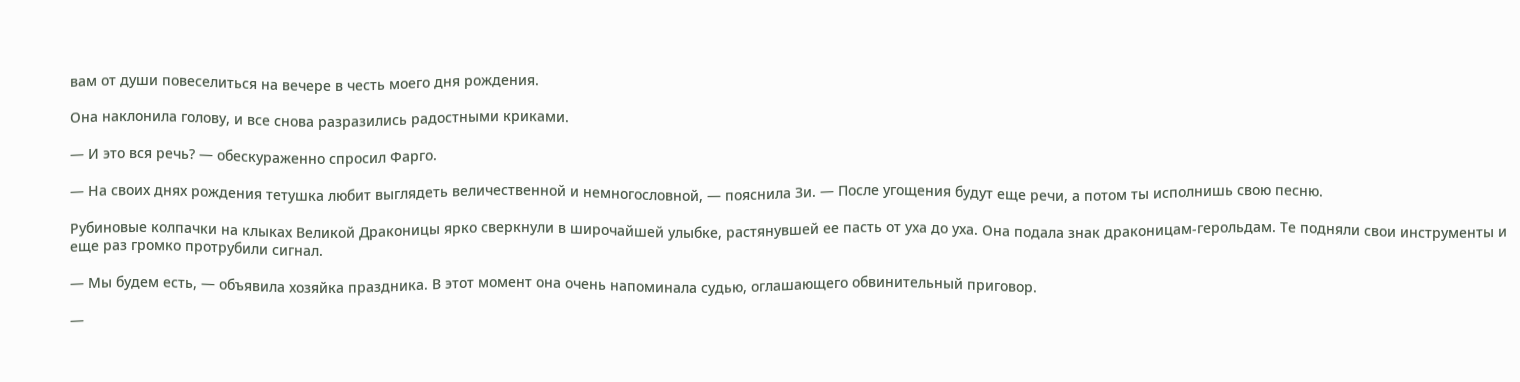вам от души повеселиться на вечере в честь моего дня рождения.

Она наклонила голову, и все снова разразились радостными криками.

— И это вся речь? — обескураженно спросил Фарго.

— На своих днях рождения тетушка любит выглядеть величественной и немногословной, — пояснила Зи. — После угощения будут еще речи, а потом ты исполнишь свою песню.

Рубиновые колпачки на клыках Великой Драконицы ярко сверкнули в широчайшей улыбке, растянувшей ее пасть от уха до уха. Она подала знак драконицам-герольдам. Те подняли свои инструменты и еще раз громко протрубили сигнал.

— Мы будем есть, — объявила хозяйка праздника. В этот момент она очень напоминала судью, оглашающего обвинительный приговор.

—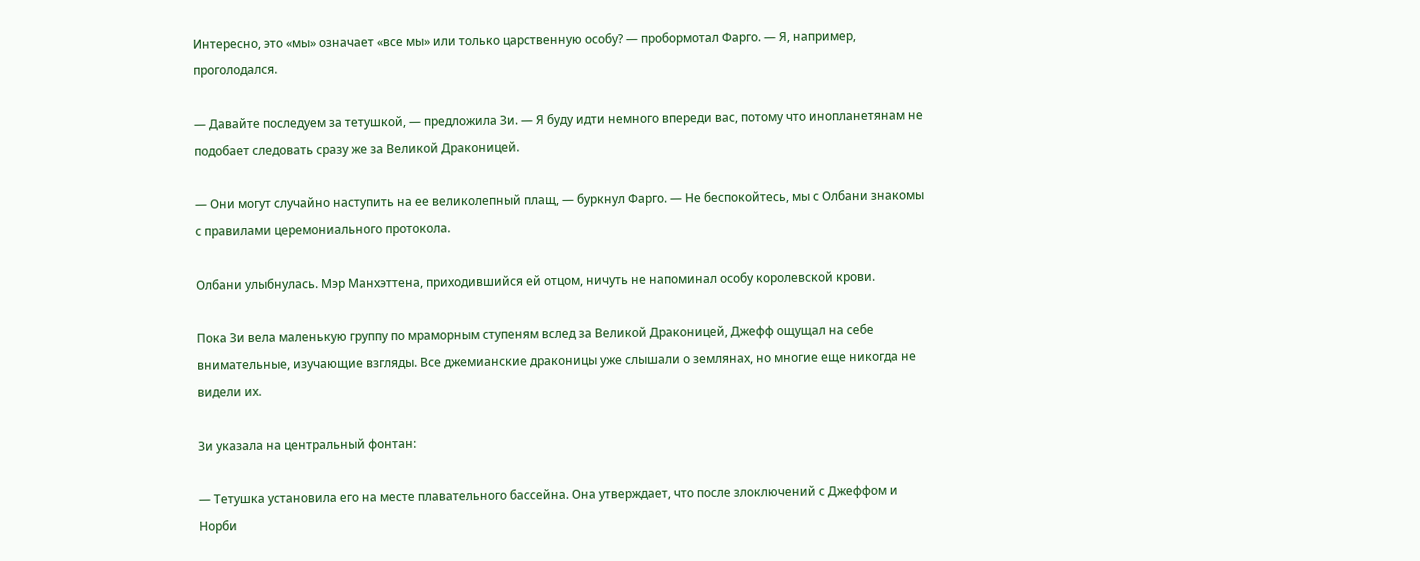Интересно, это «мы» означает «все мы» или только царственную особу? — пробормотал Фарго. — Я, например, проголодался.

— Давайте последуем за тетушкой, — предложила Зи. — Я буду идти немного впереди вас, потому что инопланетянам не подобает следовать сразу же за Великой Драконицей.

— Они могут случайно наступить на ее великолепный плащ, — буркнул Фарго. — Не беспокойтесь, мы с Олбани знакомы с правилами церемониального протокола.

Олбани улыбнулась. Мэр Манхэттена, приходившийся ей отцом, ничуть не напоминал особу королевской крови.

Пока Зи вела маленькую группу по мраморным ступеням вслед за Великой Драконицей, Джефф ощущал на себе внимательные, изучающие взгляды. Все джемианские драконицы уже слышали о землянах, но многие еще никогда не видели их.

Зи указала на центральный фонтан:

— Тетушка установила его на месте плавательного бассейна. Она утверждает, что после злоключений с Джеффом и Норби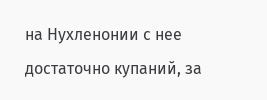на Нухленонии с нее достаточно купаний, за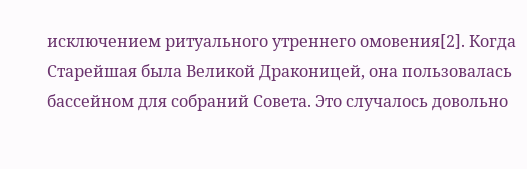исключением ритуального утреннего омовения[2]. Когда Старейшая была Великой Драконицей, она пользовалась бассейном для собраний Совета. Это случалось довольно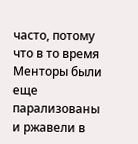часто, потому что в то время Менторы были еще парализованы и ржавели в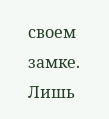своем замке. Лишь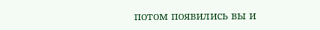потом появились вы и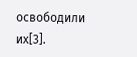освободили их[3].